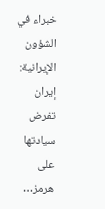خبراء في الشؤون الإيرانية: إيران تفرض سيادتها على هرمز…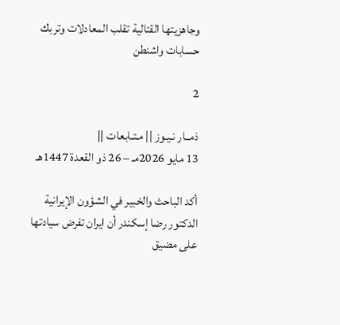وجاهزيتها القتالية تقلب المعادلات وتربك حسابات واشنطن

2

ذمــار نـيـوز || مـتـابعات ||
13 مايو 2026مـ – 26 ذو القعدة 1447هـ

أكد الباحث والخبير في الشؤون الإيرانية الدكتور رضا إسكندر أن ايران تفرض سيادتها على مضيق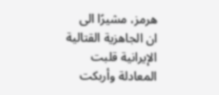هرمز، مشيرًا الى ان الجاهزية القتالية الإيرانية قلبت المعادلة وأربكت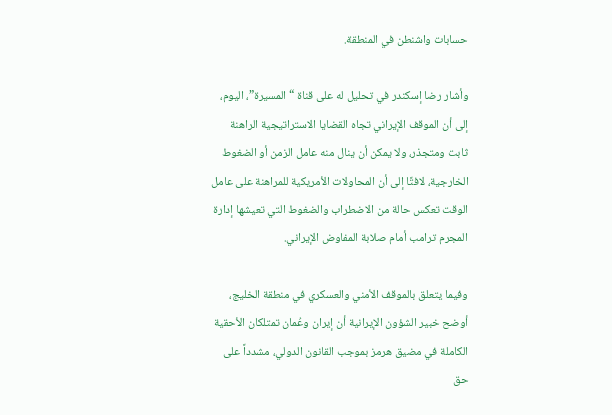حسابات واشنطن في المنطقة.

وأشار رضا إسكندر في تحليل له على قناة “المسيرة”، اليوم، إلى أن الموقف الإيراني تجاه القضايا الاستراتيجية الراهنة ثابت ومتجذر، ولا يمكن أن ينال منه عامل الزمن أو الضغوط الخارجية، لافتًا إلى أن المحاولات الأمريكية للمراهنة على عامل الوقت تعكس حالة من الاضطراب والضغوط التي تعيشها إدارة المجرم ترامب أمام صلابة المفاوض الإيراني.

وفيما يتعلق بالموقف الأمني والعسكري في منطقة الخليج، أوضح خبير الشؤون الإيرانية أن إيران وعُمان تمتلكان الأحقية الكاملة في مضيق هرمز بموجب القانون الدولي، مشدداً على حق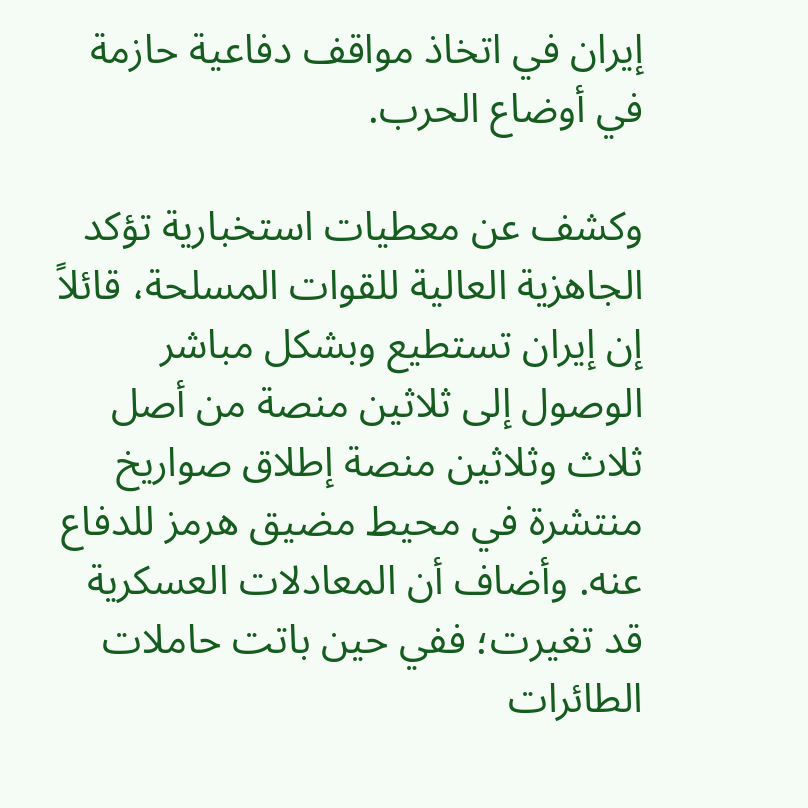إيران في اتخاذ مواقف دفاعية حازمة في أوضاع الحرب.

وكشف عن معطيات استخبارية تؤكد الجاهزية العالية للقوات المسلحة، قائلاً إن إيران تستطيع وبشكل مباشر الوصول إلى ثلاثين منصة من أصل ثلاث وثلاثين منصة إطلاق صواريخ منتشرة في محيط مضيق هرمز للدفاع عنه. وأضاف أن المعادلات العسكرية قد تغيرت؛ ففي حين باتت حاملات الطائرات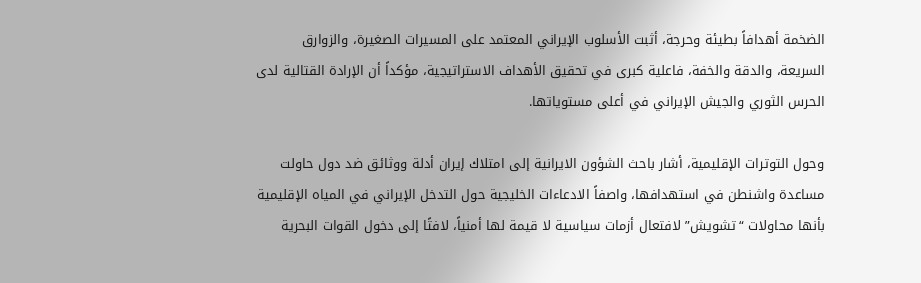الضخمة أهدافاً بطيئة وحرجة، أثبت الأسلوب الإيراني المعتمد على المسيرات الصغيرة، والزوارق السريعة، والدقة والخفة، فاعلية كبرى في تحقيق الأهداف الاستراتيجية، مؤكداً أن الإرادة القتالية لدى الحرس الثوري والجيش الإيراني في أعلى مستوياتها.

وحول التوترات الإقليمية، أشار باحث الشؤون الايرانية إلى امتلاك إيران أدلة ووثائق ضد دول حاولت مساعدة واشنطن في استهدافها، واصفاً الادعاءات الخليجية حول التدخل الإيراني في المياه الإقليمية بأنها محاولات “تشويش” لافتعال أزمات سياسية لا قيمة لها أمنياً، لافتًا إلى دخول القوات البحرية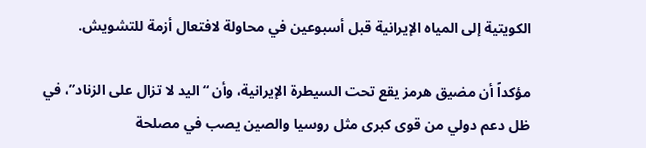الكويتية إلى المياه الإيرانية قبل أسبوعين في محاولة لافتعال أزمة للتشويش.

مؤكداً أن مضيق هرمز يقع تحت السيطرة الإيرانية، وأن “اليد لا تزال على الزناد”، في ظل دعم دولي من قوى كبرى مثل روسيا والصين يصب في مصلحة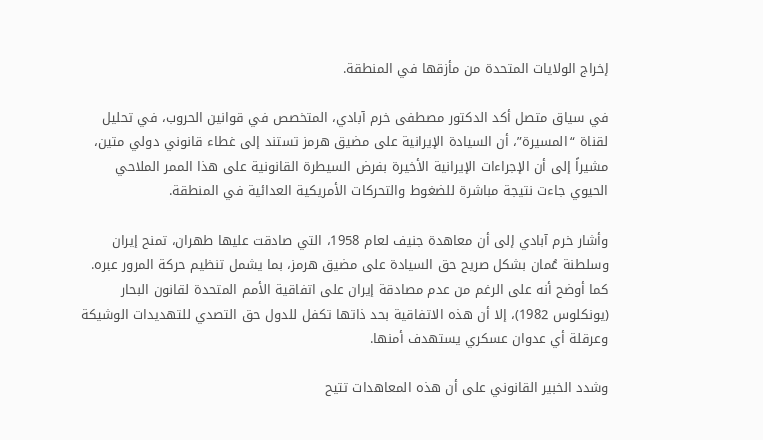إخراج الولايات المتحدة من مأزقها في المنطقة.

في سياق متصل أكد الدكتور مصطفى خرم آبادي، المتخصص في قوانين الحروب، في تحليل لقناة “المسيرة”، أن السيادة الإيرانية على مضيق هرمز تستند إلى غطاء قانوني دولي متين، مشيراً إلى أن الإجراءات الإيرانية الأخيرة بفرض السيطرة القانونية على هذا الممر الملاحي الحيوي جاءت نتيجة مباشرة للضغوط والتحركات الأمريكية العدائية في المنطقة.

وأشار خرم آبادي إلى أن معاهدة جنيف لعام 1958، التي صادقت عليها طهران، تمنح إيران وسلطنة عُمان بشكل صريح حق السيادة على مضيق هرمز، بما يشمل تنظيم حركة المرور عبره. كما أوضح أنه على الرغم من عدم مصادقة إيران على اتفاقية الأمم المتحدة لقانون البحار (يونكلوس 1982)، إلا أن هذه الاتفاقية بحد ذاتها تكفل للدول حق التصدي للتهديدات الوشيكة وعرقلة أي عدوان عسكري يستهدف أمنها.

وشدد الخبير القانوني على أن هذه المعاهدات تتيح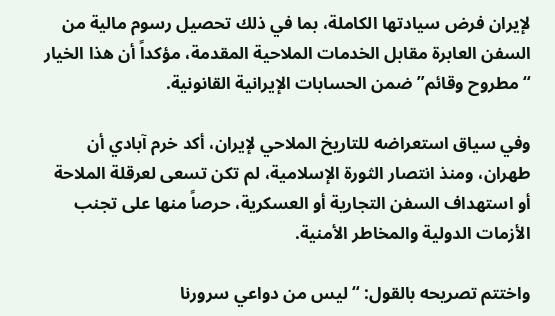لإيران فرض سيادتها الكاملة، بما في ذلك تحصيل رسوم مالية من السفن العابرة مقابل الخدمات الملاحية المقدمة، مؤكداً أن هذا الخيار “مطروح وقائم” ضمن الحسابات الإيرانية القانونية.

وفي سياق استعراضه للتاريخ الملاحي لإيران، أكد خرم آبادي أن طهران، ومنذ انتصار الثورة الإسلامية، لم تكن تسعى لعرقلة الملاحة أو استهداف السفن التجارية أو العسكرية، حرصاً منها على تجنب الأزمات الدولية والمخاطر الأمنية.

واختتم تصريحه بالقول: “ليس من دواعي سرورنا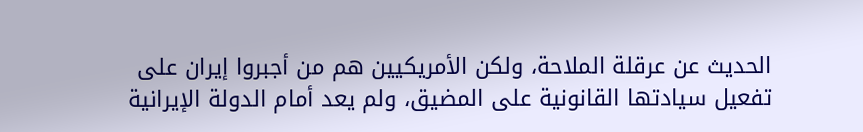الحديث عن عرقلة الملاحة، ولكن الأمريكيين هم من أجبروا إيران على تفعيل سيادتها القانونية على المضيق، ولم يعد أمام الدولة الإيرانية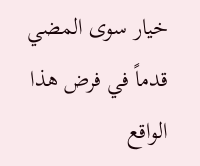خيار سوى المضي قدماً في فرض هذا الواقع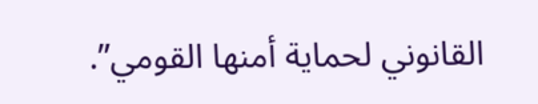القانوني لحماية أمنها القومي”.